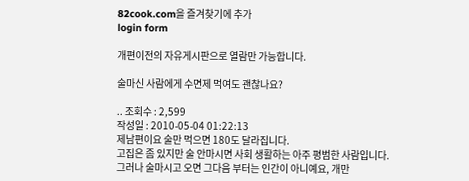82cook.com을 즐겨찾기에 추가
login form

개편이전의 자유게시판으로 열람만 가능합니다.

술마신 사람에게 수면제 먹여도 괜찮나요?

.. 조회수 : 2,599
작성일 : 2010-05-04 01:22:13
제남편이요 술만 먹으면 180도 달라집니다.
고집은 좀 있지만 술 안마시면 사회 생활하는 아주 평범한 사람입니다.
그러나 술마시고 오면 그다음 부터는 인간이 아니예요, 개만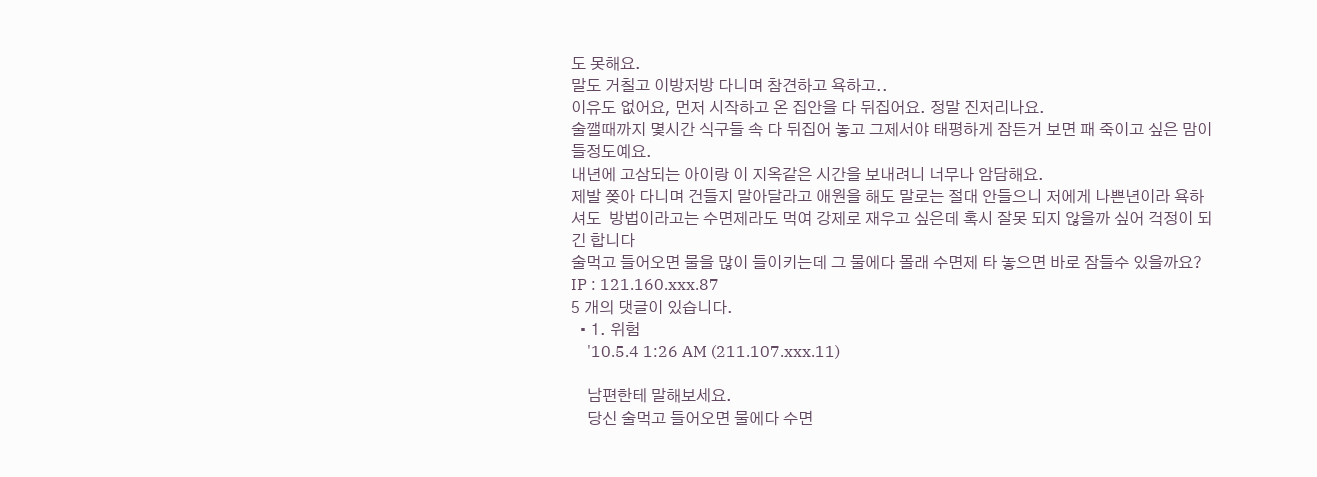도 못해요.
말도 거칠고 이방저방 다니며 참견하고 욕하고..
이유도 없어요, 먼저 시작하고 온 집안을 다 뒤집어요. 정말 진저리나요.
술깰때까지 몇시간 식구들 속 다 뒤집어 놓고 그제서야 태평하게 잠든거 보면 패 죽이고 싶은 맘이 들정도예요.
내년에 고삼되는 아이랑 이 지옥같은 시간을 보내려니 너무나 암담해요.
제발 쫒아 다니며 건들지 말아달라고 애원을 해도 말로는 절대 안들으니 저에게 나쁜년이라 욕하셔도  방법이라고는 수면제라도 먹여 강제로 재우고 싶은데 혹시 잘못 되지 않을까 싶어 걱정이 되긴 합니다
술먹고 들어오면 물을 많이 들이키는데 그 물에다 몰래 수면제 타 놓으면 바로 잠들수 있을까요?
IP : 121.160.xxx.87
5 개의 댓글이 있습니다.
  • 1. 위험
    '10.5.4 1:26 AM (211.107.xxx.11)

    남편한테 말해보세요.
    당신 술먹고 들어오면 물에다 수면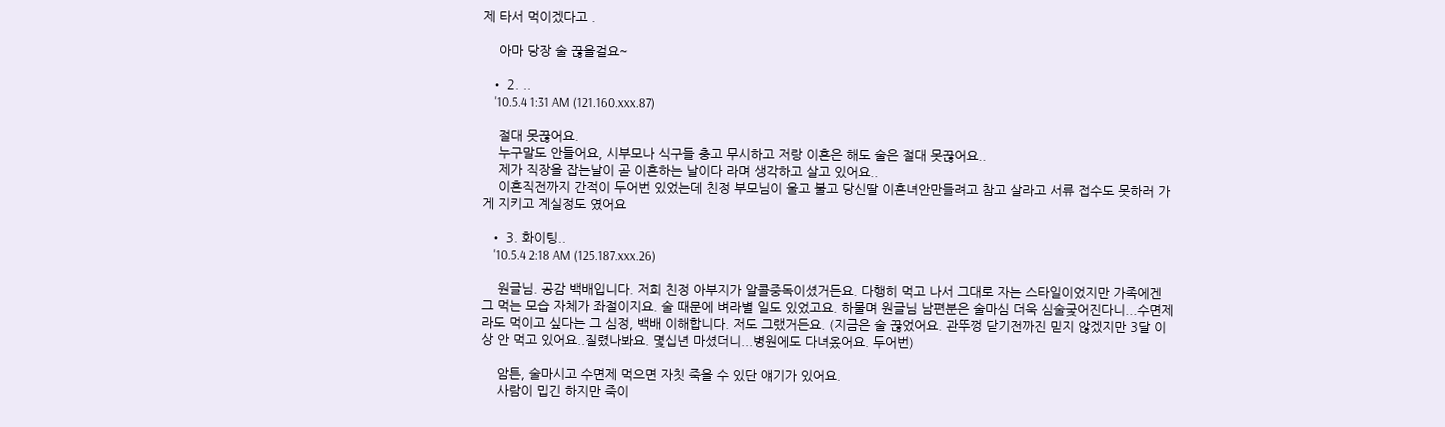제 타서 먹이겠다고 .

    아마 당장 술 끊을걸요~

  • 2. ..
    '10.5.4 1:31 AM (121.160.xxx.87)

    절대 못끊어요.
    누구말도 안들어요, 시부모나 식구들 충고 무시하고 저랑 이혼은 해도 술은 절대 못끊어요..
    제가 직장을 잡는날이 곧 이혼하는 날이다 라며 생각하고 살고 있어요..
    이혼직전까지 간적이 두어번 있었는데 친정 부모님이 울고 불고 당신딸 이혼녀안만들려고 참고 살라고 서류 접수도 못하러 가게 지키고 계실정도 였어요

  • 3. 화이팅..
    '10.5.4 2:18 AM (125.187.xxx.26)

    원글님. 공감 백배입니다. 저희 친정 아부지가 알콜중독이셨거든요. 다행히 먹고 나서 그대로 자는 스타일이었지만 가족에겐 그 먹는 모습 자체가 좌절이지요. 술 때문에 벼라별 일도 있었고요. 하물며 원글님 남편분은 술마심 더욱 심술궂어진다니...수면제라도 먹이고 싶다는 그 심정, 백배 이해합니다. 저도 그랬거든요. (지금은 술 끊었어요. 관뚜껑 닫기전까진 믿지 않겠지만 3달 이상 안 먹고 있어요..질렸나봐요. 몇십년 마셨더니...병원에도 다녀옸어요. 두어번)

    암튼, 술마시고 수면제 먹으면 자칫 죽을 수 있단 얘기가 있어요.
    사람이 밉긴 하지만 죽이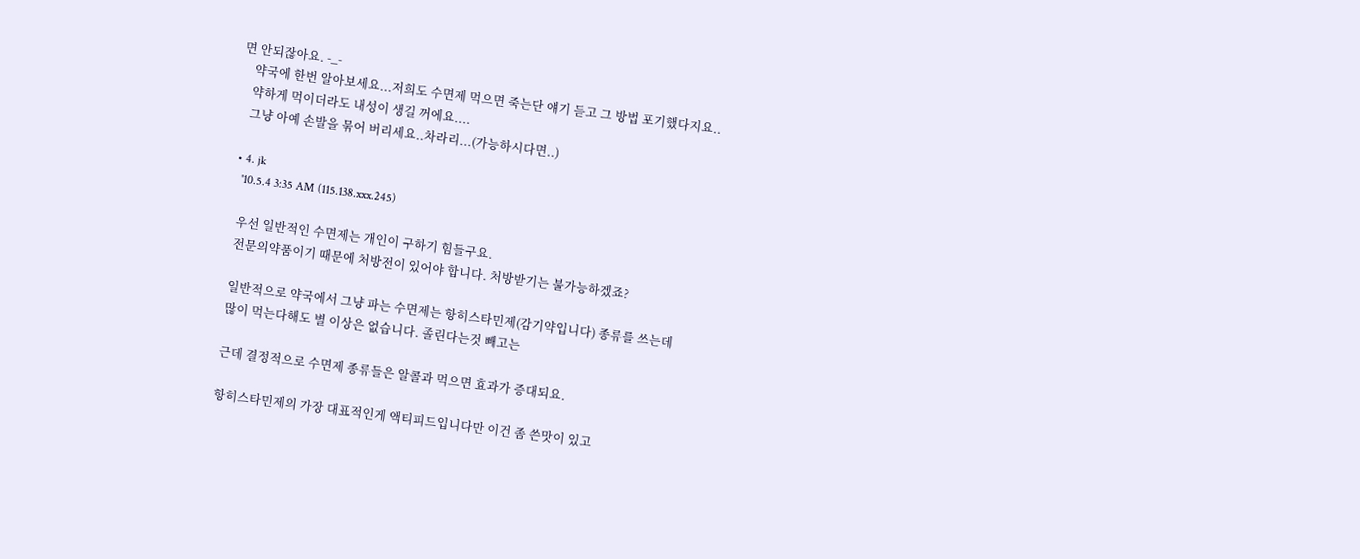면 안되잖아요. -_-
    약국에 한번 알아보세요...저희도 수면제 먹으면 죽는단 얘기 듣고 그 방법 포기했다지요..
    약하게 먹이더라도 내성이 생길 꺼에요....
    그냥 아예 손발을 묶어 버리세요..차라리...(가능하시다면..)

  • 4. jk
    '10.5.4 3:35 AM (115.138.xxx.245)

    우선 일반적인 수면제는 개인이 구하기 힘들구요.
    전문의약품이기 때문에 처방전이 있어야 합니다. 처방받기는 불가능하겠죠?

    일반적으로 약국에서 그냥 파는 수면제는 항히스타민제(감기약입니다) 종류를 쓰는데
    많이 먹는다해도 별 이상은 없습니다. 졸린다는것 빼고는

    근데 결정적으로 수면제 종류들은 알콜과 먹으면 효과가 증대되요.

    항히스타민제의 가장 대표적인게 액티피드입니다만 이건 좀 쓴맛이 있고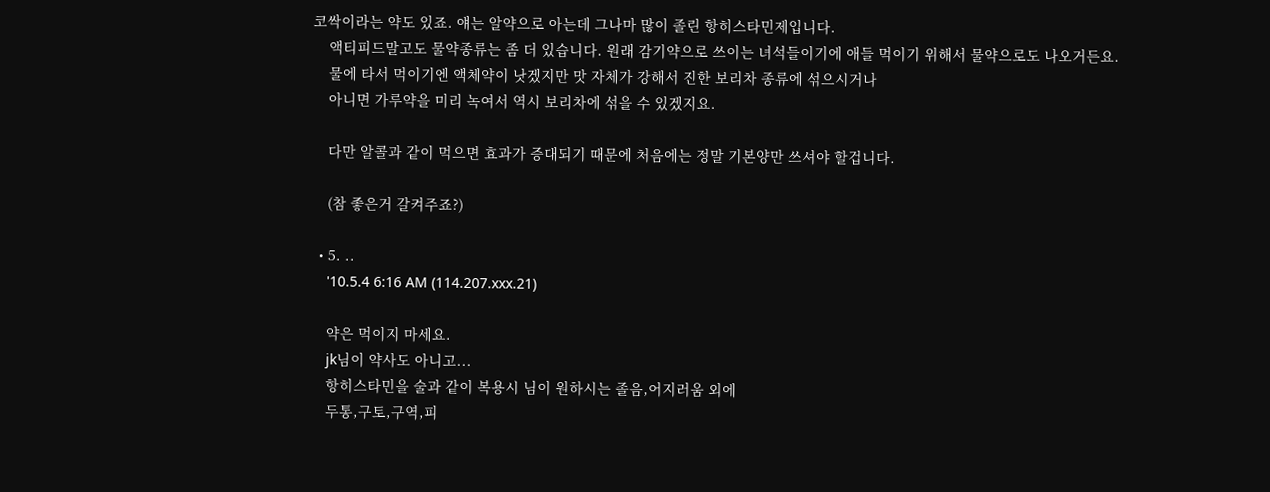코싹이라는 약도 있죠. 얘는 알약으로 아는데 그나마 많이 졸린 항히스타민제입니다.
    액티피드말고도 물약종류는 좀 더 있습니다. 원래 감기약으로 쓰이는 녀석들이기에 애들 먹이기 위해서 물약으로도 나오거든요.
    물에 타서 먹이기엔 액체약이 낫겠지만 맛 자체가 강해서 진한 보리차 종류에 섞으시거나
    아니면 가루약을 미리 녹여서 역시 보리차에 섞을 수 있겠지요.

    다만 알콜과 같이 먹으면 효과가 증대되기 때문에 처음에는 정말 기본양만 쓰셔야 할겁니다.

    (참 좋은거 갈켜주죠?)

  • 5. ..
    '10.5.4 6:16 AM (114.207.xxx.21)

    약은 먹이지 마세요.
    jk님이 약사도 아니고...
    항히스타민을 술과 같이 복용시 님이 원하시는 졸음,어지러움 외에
    두통,구토,구역,피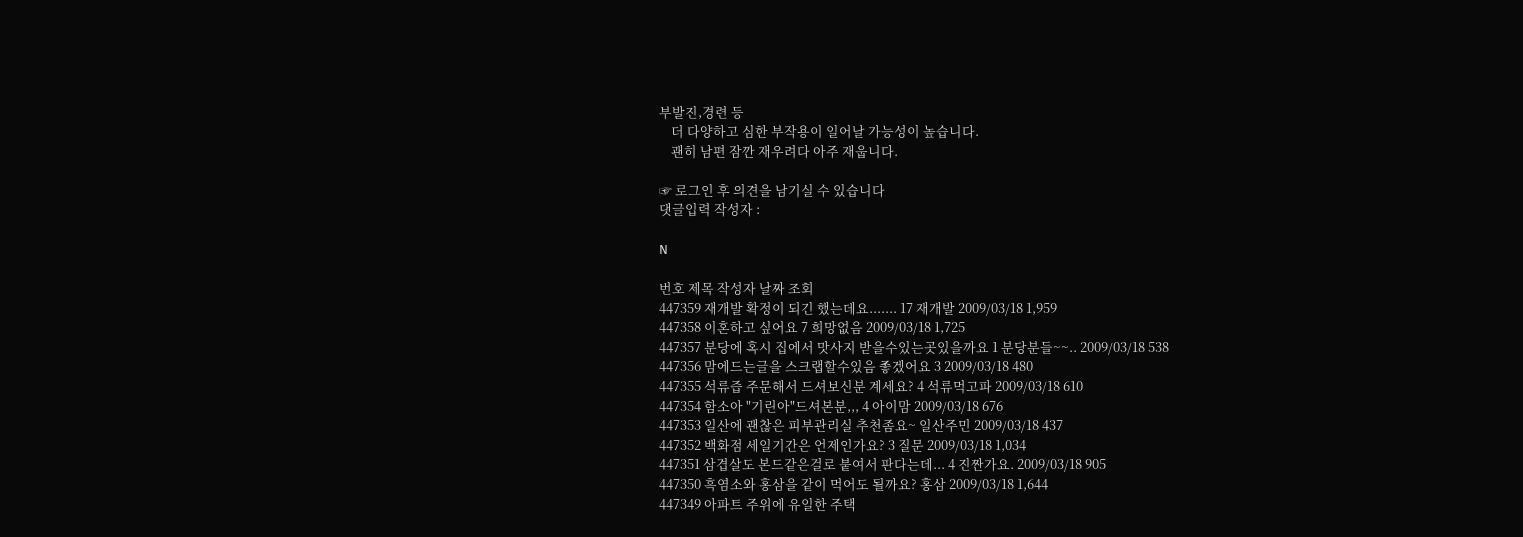부발진,경련 등
    더 다양하고 심한 부작용이 일어날 가능성이 높습니다.
    괜히 남편 잠깐 재우려다 아주 재웁니다.

☞ 로그인 후 의견을 남기실 수 있습니다
댓글입력 작성자 :

N

번호 제목 작성자 날짜 조회
447359 재개발 확정이 되긴 했는데요....... 17 재개발 2009/03/18 1,959
447358 이혼하고 싶어요 7 희망없음 2009/03/18 1,725
447357 분당에 혹시 집에서 맛사지 받을수있는곳있을까요 1 분당분들~~.. 2009/03/18 538
447356 맘에드는글을 스크랩할수있음 좋겠어요 3 2009/03/18 480
447355 석류즙 주문해서 드셔보신분 계세요? 4 석류먹고파 2009/03/18 610
447354 함소아 "기린아"드셔본분,,, 4 아이맘 2009/03/18 676
447353 일산에 괜찮은 피부관리실 추천좀요~ 일산주민 2009/03/18 437
447352 백화점 세일기간은 언제인가요? 3 질문 2009/03/18 1,034
447351 삼겹살도 본드같은걸로 붙여서 판다는데... 4 진짠가요. 2009/03/18 905
447350 흑염소와 홍삼을 같이 먹어도 될까요? 홍삼 2009/03/18 1,644
447349 아파트 주위에 유일한 주택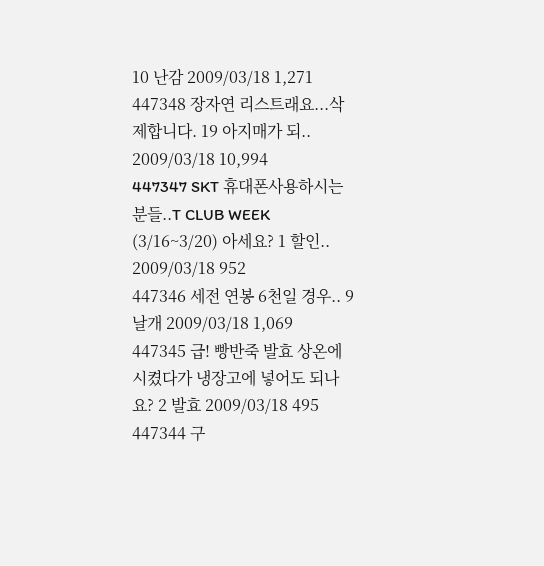10 난감 2009/03/18 1,271
447348 장자연 리스트래요...삭제합니다. 19 아지매가 되.. 2009/03/18 10,994
447347 SKT 휴대폰사용하시는분들..T CLUB WEEK (3/16~3/20) 아세요? 1 할인.. 2009/03/18 952
447346 세전 연봉 6천일 경우.. 9 날개 2009/03/18 1,069
447345 급! 빵반죽 발효 상온에 시켰다가 냉장고에 넣어도 되나요? 2 발효 2009/03/18 495
447344 구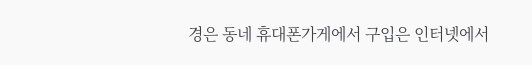경은 동네 휴대폰가게에서 구입은 인터넷에서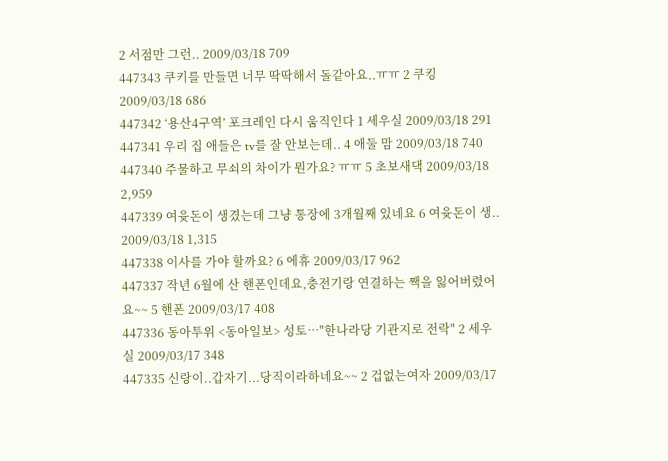2 서점만 그런.. 2009/03/18 709
447343 쿠키를 만들면 너무 딱딱해서 돌같아요..ㅠㅠ 2 쿠킹 2009/03/18 686
447342 ‘용산4구역’ 포크레인 다시 움직인다 1 세우실 2009/03/18 291
447341 우리 집 애들은 tv를 잘 안보는데.. 4 애둘 맘 2009/03/18 740
447340 주물하고 무쇠의 차이가 뭔가요? ㅠㅠ 5 초보새댁 2009/03/18 2,959
447339 여윳돈이 생겼는데 그냥 통장에 3개월째 있네요 6 여윳돈이 생.. 2009/03/18 1,315
447338 이사를 가야 할까요? 6 에휴 2009/03/17 962
447337 작년 6월에 산 핸폰인데요,충전기랑 연결하는 짹을 잃어버렸어요~~ 5 핸폰 2009/03/17 408
447336 동아투위 <동아일보> 성토…"한나라당 기관지로 전락" 2 세우실 2009/03/17 348
447335 신랑이..갑자기...당직이라하네요~~ 2 겁없는여자 2009/03/17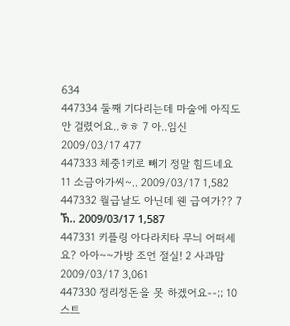634
447334 둘째 기다리는데 마술에 아직도 안 걸렸어요..ㅎㅎ 7 아..임신 2009/03/17 477
447333 체중1키로 빼기 정말 힘드네요 11 소금아가씨~.. 2009/03/17 1,582
447332 월급날도 아닌데 웬 급여가?? 7 ኽ.. 2009/03/17 1,587
447331 키플링 아다라치타 무늬 어떠세요? 아아~~가방 조언 절실! 2 사과맘 2009/03/17 3,061
447330 정리정돈을 못 하겠어요--;; 10 스트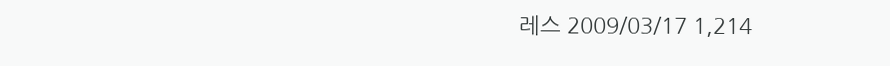레스 2009/03/17 1,214